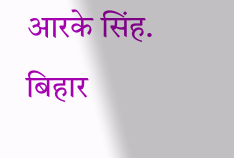आरके सिंह.
बिहार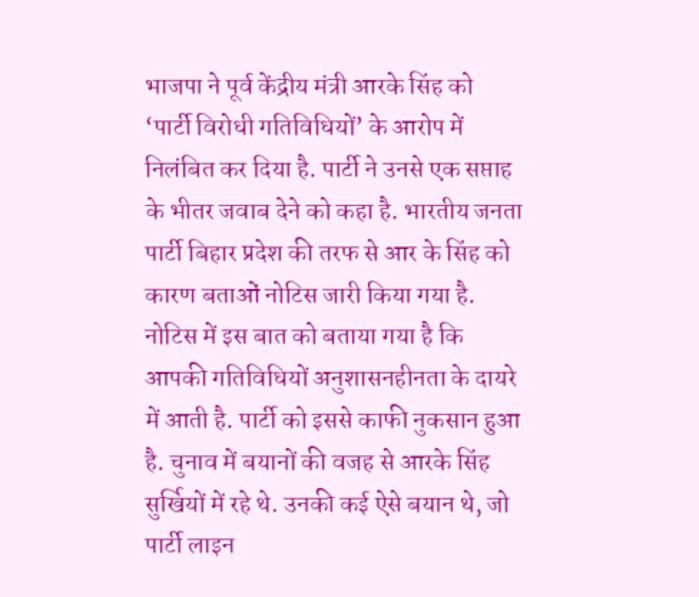भाजपा ने पूर्व केंद्रीय मंत्री आरके सिंह को ‘पार्टी विरोधी गतिविधियों’ के आरोप में निलंबित कर दिया है. पार्टी ने उनसे एक सप्ताह के भीतर जवाब देने को कहा है. भारतीय जनता पार्टी बिहार प्रदेश की तरफ से आर के सिंह को कारण बताओं नोटिस जारी किया गया है.
नोटिस में इस बात को बताया गया है कि आपकी गतिविधियों अनुशासनहीनता के दायरे में आती है. पार्टी को इससे काफी नुकसान हुआ है. चुनाव में बयानों की वजह से आरके सिंह सुर्खियों में रहे थे. उनकी कई ऐसे बयान थे, जो पार्टी लाइन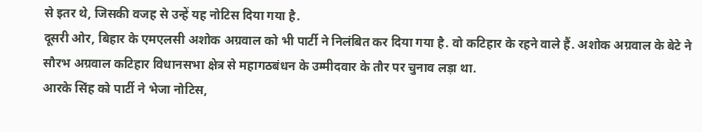से इतर थे, जिसकी वजह से उन्हें यह नोटिस दिया गया है.
दूसरी ओर, बिहार के एमएलसी अशोक अग्रवाल को भी पार्टी ने निलंबित कर दिया गया है. वो कटिहार के रहने वाले हैं. अशोक अग्रवाल के बेटे ने सौरभ अग्रवाल कटिहार विधानसभा क्षेत्र से महागठबंधन के उम्मीदवार के तौर पर चुनाव लड़ा था.
आरके सिंह को पार्टी ने भेजा नोटिस,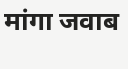मांगा जवाब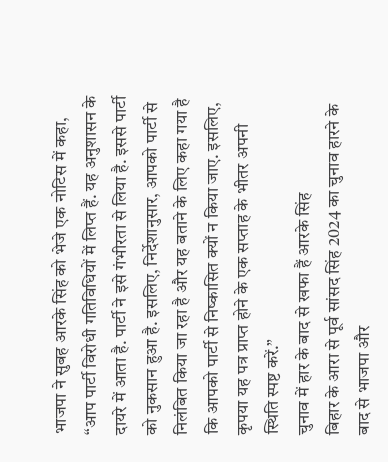भाजपा ने सुबह आरके सिंह को भेजे एक नोटिस में कहा, “आप पार्टी विरोधी गतिविधियों में लिप्त हैं. यह अनुशासन के दायरे में आता है. पार्टी ने इसे गंभीरता से लिया है. इससे पार्टी को नुकसान हुआ है. इसलिए, निर्देशानुसार, आपको पार्टी से निलंबित किया जा रहा है और यह बताने के लिए कहा गया है कि आपको पार्टी से निष्कासित क्यों न किया जाए. इसलिए, कृपया यह पत्र प्राप्त होने के एक सप्ताह के भीतर अपनी स्थिति स्पष्ट करें.”
चुनाव में हार के बाद से खफा हैं आरके सिंह
बिहार के आरा से पूर्व सांसद सिंह 2024 का चुनाव हारने के बाद से भाजपा और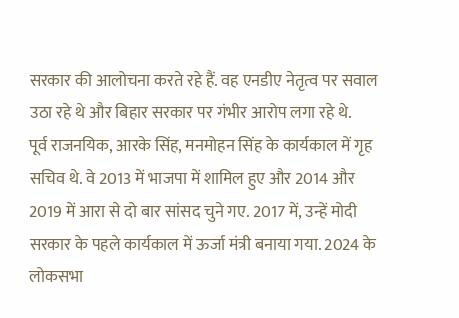सरकार की आलोचना करते रहे हैं. वह एनडीए नेतृत्व पर सवाल उठा रहे थे और बिहार सरकार पर गंभीर आरोप लगा रहे थे.
पूर्व राजनयिक, आरके सिंह, मनमोहन सिंह के कार्यकाल में गृह सचिव थे. वे 2013 में भाजपा में शामिल हुए और 2014 और 2019 में आरा से दो बार सांसद चुने गए. 2017 में, उन्हें मोदी सरकार के पहले कार्यकाल में ऊर्जा मंत्री बनाया गया. 2024 के लोकसभा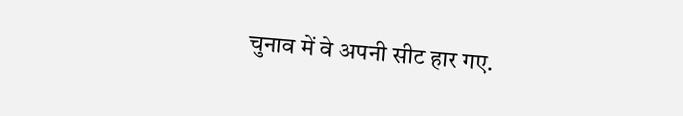चुनाव में वे अपनी सीट हार गए.